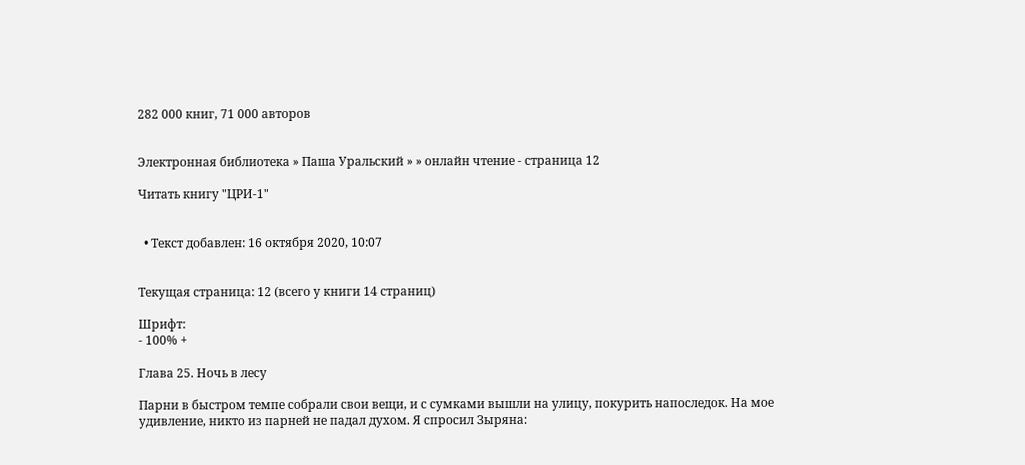282 000 книг, 71 000 авторов


Электронная библиотека » Паша Уральский » » онлайн чтение - страница 12

Читать книгу "ЦРИ-1"


  • Текст добавлен: 16 октября 2020, 10:07


Текущая страница: 12 (всего у книги 14 страниц)

Шрифт:
- 100% +

Глава 25. Ночь в лесу

Парни в быстром темпе собрали свои вещи, и с сумками вышли на улицу, покурить напоследок. На мое удивление, никто из парней не падал духом. Я спросил Зыряна: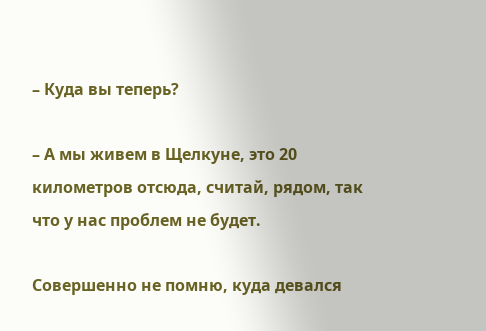– Куда вы теперь?

– А мы живем в Щелкуне, это 20 километров отсюда, считай, рядом, так что у нас проблем не будет.

Совершенно не помню, куда девался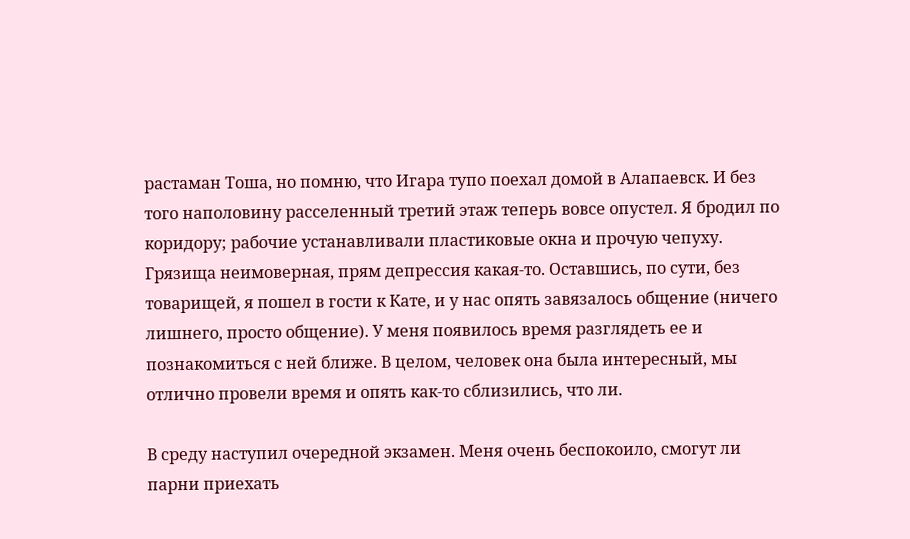растаман Тоша, но помню, что Игара тупо поехал домой в Алапаевск. И без того наполовину расселенный третий этаж теперь вовсе опустел. Я бродил по коридору; рабочие устанавливали пластиковые окна и прочую чепуху. Грязища неимоверная, прям депрессия какая-то. Оставшись, по сути, без товарищей, я пошел в гости к Кате, и у нас опять завязалось общение (ничего лишнего, просто общение). У меня появилось время разглядеть ее и познакомиться с ней ближе. В целом, человек она была интересный, мы отлично провели время и опять как-то сблизились, что ли.

В среду наступил очередной экзамен. Меня очень беспокоило, смогут ли парни приехать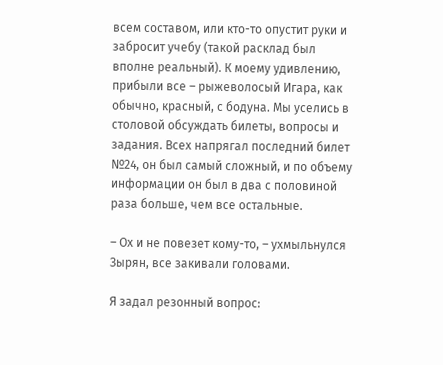всем составом, или кто-то опустит руки и забросит учебу (такой расклад был вполне реальный). К моему удивлению, прибыли все – рыжеволосый Игара, как обычно, красный, с бодуна. Мы уселись в столовой обсуждать билеты, вопросы и задания. Всех напрягал последний билет №24, он был самый сложный, и по объему информации он был в два с половиной раза больше, чем все остальные.

– Ох и не повезет кому-то, – ухмыльнулся Зырян, все закивали головами.

Я задал резонный вопрос: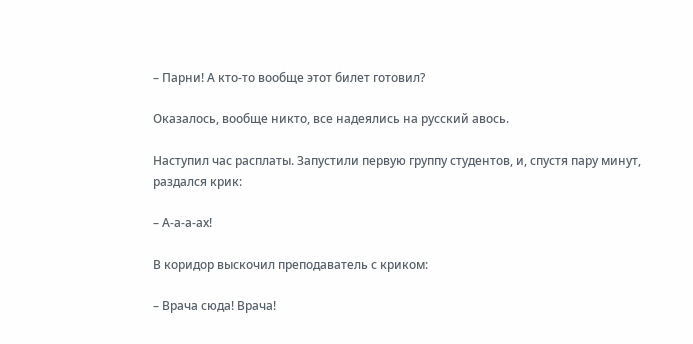– Парни! А кто-то вообще этот билет готовил?

Оказалось, вообще никто, все надеялись на русский авось.

Наступил час расплаты. Запустили первую группу студентов, и, спустя пару минут, раздался крик:

– А-а-а-ах!

В коридор выскочил преподаватель с криком:

– Врача сюда! Врача!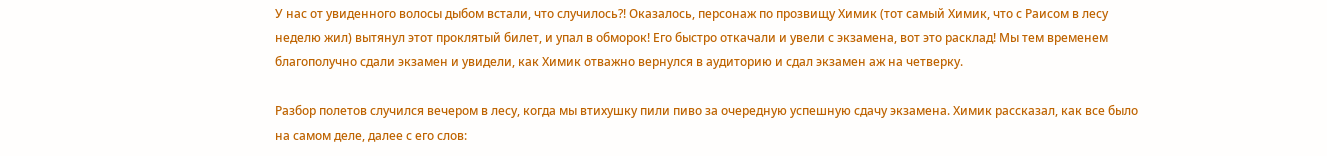У нас от увиденного волосы дыбом встали, что случилось?! Оказалось, персонаж по прозвищу Химик (тот самый Химик, что с Раисом в лесу неделю жил) вытянул этот проклятый билет, и упал в обморок! Его быстро откачали и увели с экзамена, вот это расклад! Мы тем временем благополучно сдали экзамен и увидели, как Химик отважно вернулся в аудиторию и сдал экзамен аж на четверку.

Разбор полетов случился вечером в лесу, когда мы втихушку пили пиво за очередную успешную сдачу экзамена. Химик рассказал, как все было на самом деле, далее с его слов: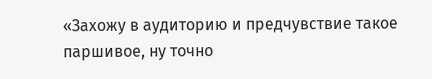«Захожу в аудиторию и предчувствие такое паршивое, ну точно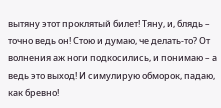вытяну этот проклятый билет! Тяну, и, блядь – точно ведь он! Стою и думаю, че делать-то? От волнения аж ноги подкосились, и понимаю – а ведь это выход! И симулирую обморок, падаю, как бревно!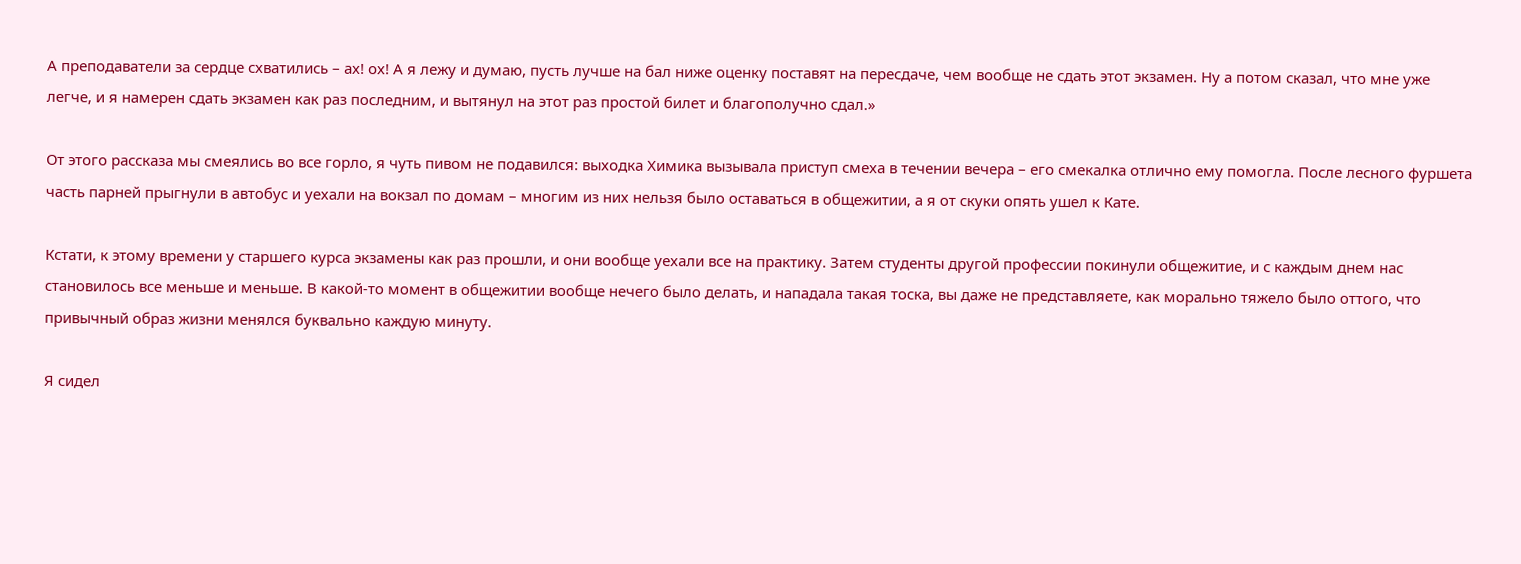А преподаватели за сердце схватились – ах! ох! А я лежу и думаю, пусть лучше на бал ниже оценку поставят на пересдаче, чем вообще не сдать этот экзамен. Ну а потом сказал, что мне уже легче, и я намерен сдать экзамен как раз последним, и вытянул на этот раз простой билет и благополучно сдал.»

От этого рассказа мы смеялись во все горло, я чуть пивом не подавился: выходка Химика вызывала приступ смеха в течении вечера – его смекалка отлично ему помогла. После лесного фуршета часть парней прыгнули в автобус и уехали на вокзал по домам – многим из них нельзя было оставаться в общежитии, а я от скуки опять ушел к Кате.

Кстати, к этому времени у старшего курса экзамены как раз прошли, и они вообще уехали все на практику. Затем студенты другой профессии покинули общежитие, и с каждым днем нас становилось все меньше и меньше. В какой-то момент в общежитии вообще нечего было делать, и нападала такая тоска, вы даже не представляете, как морально тяжело было оттого, что привычный образ жизни менялся буквально каждую минуту.

Я сидел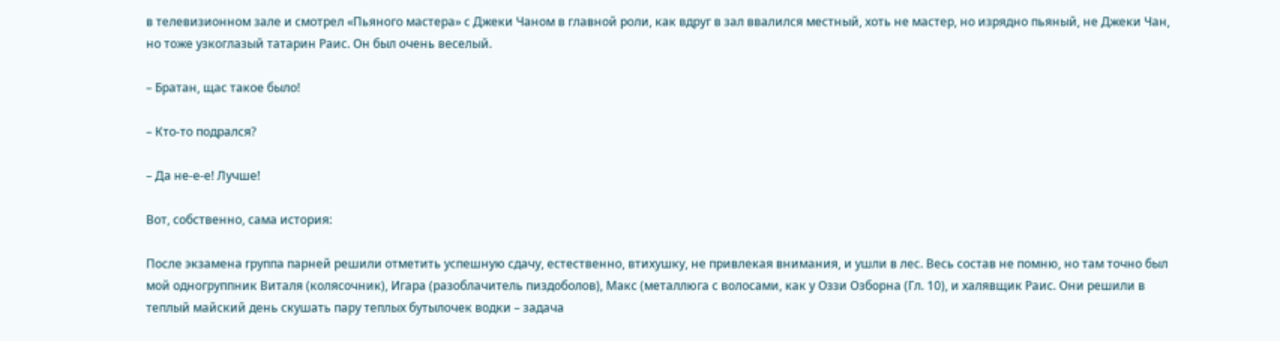в телевизионном зале и смотрел «Пьяного мастера» с Джеки Чаном в главной роли, как вдруг в зал ввалился местный, хоть не мастер, но изрядно пьяный, не Джеки Чан, но тоже узкоглазый татарин Раис. Он был очень веселый.

– Братан, щас такое было!

– Кто-то подрался?

– Да не-е-е! Лучше!

Вот, собственно, сама история:

После экзамена группа парней решили отметить успешную сдачу, естественно, втихушку, не привлекая внимания, и ушли в лес. Весь состав не помню, но там точно был мой одногруппник Виталя (колясочник), Игара (разоблачитель пиздоболов), Макс (металлюга с волосами, как у Оззи Озборна (Гл. 10), и халявщик Раис. Они решили в теплый майский день скушать пару теплых бутылочек водки – задача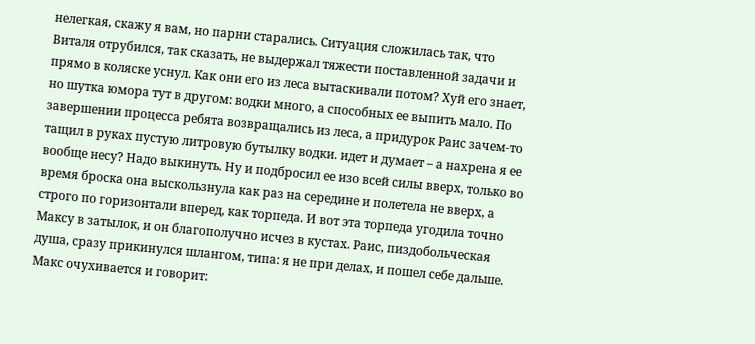нелегкая, скажу я вам, но парни старались. Ситуация сложилась так, что Виталя отрубился, так сказать, не выдержал тяжести поставленной задачи и прямо в коляске уснул. Как они его из леса вытаскивали потом? Хуй его знает, но шутка юмора тут в другом: водки много, а способных ее выпить мало. По завершении процесса ребята возвращались из леса, а придурок Раис зачем-то тащил в руках пустую литровую бутылку водки. идет и думает – а нахрена я ее вообще несу? Надо выкинуть. Ну и подбросил ее изо всей силы вверх, только во время броска она выскользнула как раз на середине и полетела не вверх, а строго по горизонтали вперед, как торпеда. И вот эта торпеда угодила точно Максу в затылок, и он благополучно исчез в кустах. Раис, пиздобольческая душа, сразу прикинулся шлангом, типа: я не при делах, и пошел себе дальше. Макс очухивается и говорит: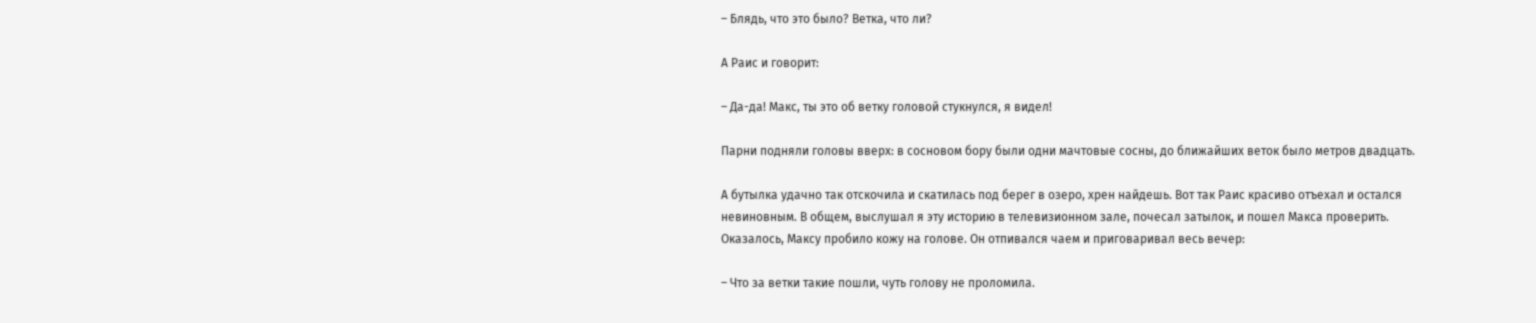– Блядь, что это было? Ветка, что ли?

А Раис и говорит:

– Да-да! Макс, ты это об ветку головой стукнулся, я видел!

Парни подняли головы вверх: в сосновом бору были одни мачтовые сосны, до ближайших веток было метров двадцать.

А бутылка удачно так отскочила и скатилась под берег в озеро, хрен найдешь. Вот так Раис красиво отъехал и остался невиновным. В общем, выслушал я эту историю в телевизионном зале, почесал затылок, и пошел Макса проверить. Оказалось, Максу пробило кожу на голове. Он отпивался чаем и приговаривал весь вечер:

– Что за ветки такие пошли, чуть голову не проломила.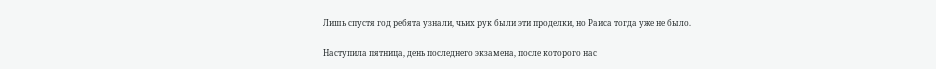Лишь спустя год ребята узнали, чьих рук были эти проделки, но Раиса тогда уже не было.

Наступила пятница, день последнего экзамена, после которого нас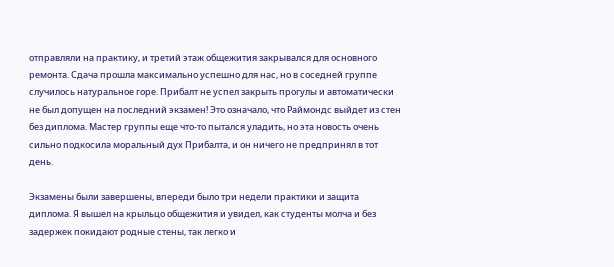отправляли на практику, и третий этаж общежития закрывался для основного ремонта. Сдача прошла максимально успешно для нас, но в соседней группе случилось натуральное горе. Прибалт не успел закрыть прогулы и автоматически не был допущен на последний экзамен! Это означало, что Раймондс выйдет из стен без диплома. Мастер группы еще что-то пытался уладить, но эта новость очень сильно подкосила моральный дух Прибалта, и он ничего не предпринял в тот день.

Экзамены были завершены, впереди было три недели практики и защита диплома. Я вышел на крыльцо общежития и увидел, как студенты молча и без задержек покидают родные стены, так легко и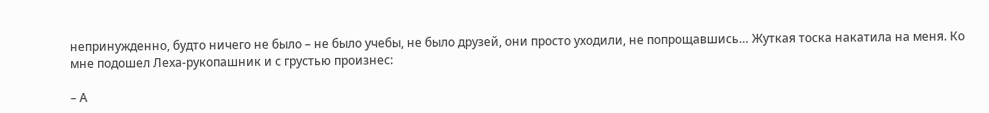непринужденно, будто ничего не было – не было учебы, не было друзей, они просто уходили, не попрощавшись… Жуткая тоска накатила на меня. Ко мне подошел Леха-рукопашник и с грустью произнес:

– А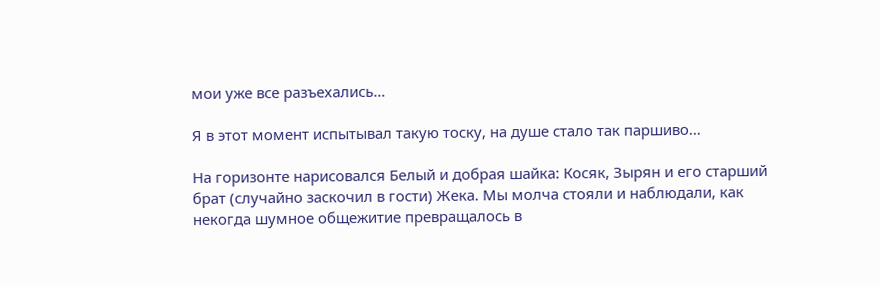мои уже все разъехались…

Я в этот момент испытывал такую тоску, на душе стало так паршиво…

На горизонте нарисовался Белый и добрая шайка: Косяк, Зырян и его старший брат (случайно заскочил в гости) Жека. Мы молча стояли и наблюдали, как некогда шумное общежитие превращалось в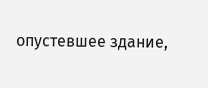опустевшее здание,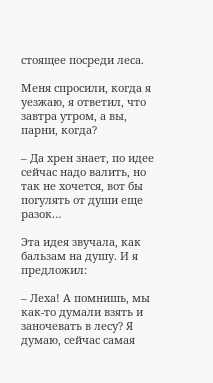стоящее посреди леса.

Меня спросили, когда я уезжаю, я ответил, что завтра утром, а вы, парни, когда?

– Да хрен знает, по идее сейчас надо валить, но так не хочется, вот бы погулять от души еще разок…

Эта идея звучала, как бальзам на душу. И я предложил:

– Леха! А помнишь, мы как-то думали взять и заночевать в лесу? Я думаю, сейчас самая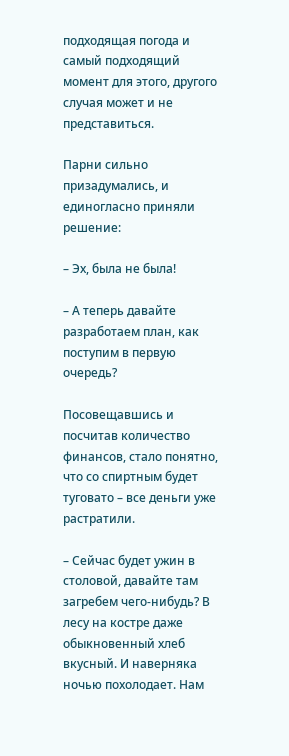подходящая погода и самый подходящий момент для этого, другого случая может и не представиться.

Парни сильно призадумались, и единогласно приняли решение:

– Эх, была не была!

– А теперь давайте разработаем план, как поступим в первую очередь?

Посовещавшись и посчитав количество финансов, стало понятно, что со спиртным будет туговато – все деньги уже растратили.

– Сейчас будет ужин в столовой, давайте там загребем чего-нибудь? В лесу на костре даже обыкновенный хлеб вкусный. И наверняка ночью похолодает. Нам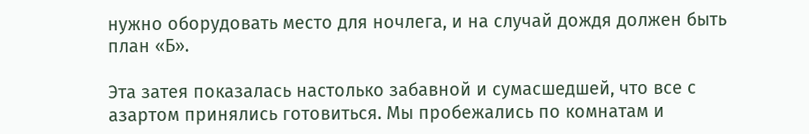нужно оборудовать место для ночлега, и на случай дождя должен быть план «Б».

Эта затея показалась настолько забавной и сумасшедшей, что все с азартом принялись готовиться. Мы пробежались по комнатам и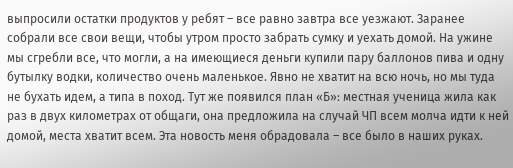выпросили остатки продуктов у ребят – все равно завтра все уезжают. Заранее собрали все свои вещи, чтобы утром просто забрать сумку и уехать домой. На ужине мы сгребли все, что могли, а на имеющиеся деньги купили пару баллонов пива и одну бутылку водки, количество очень маленькое. Явно не хватит на всю ночь, но мы туда не бухать идем, а типа в поход. Тут же появился план «Б»: местная ученица жила как раз в двух километрах от общаги, она предложила на случай ЧП всем молча идти к ней домой, места хватит всем. Эта новость меня обрадовала – все было в наших руках.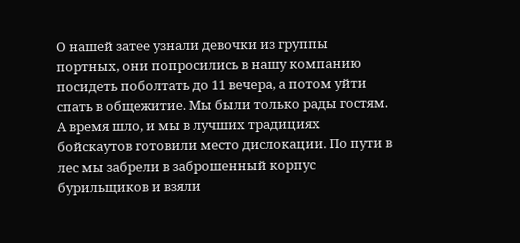О нашей затее узнали девочки из группы портных, они попросились в нашу компанию посидеть поболтать до 11 вечера, а потом уйти спать в общежитие. Мы были только рады гостям. А время шло, и мы в лучших традициях бойскаутов готовили место дислокации. По пути в лес мы забрели в заброшенный корпус бурильщиков и взяли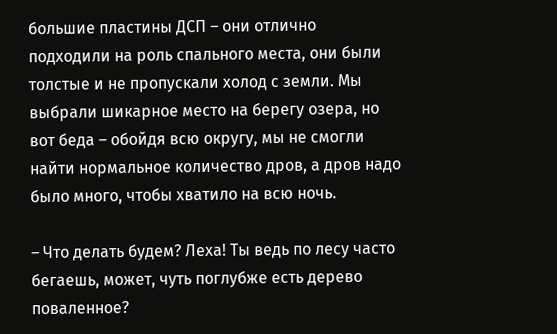большие пластины ДСП – они отлично подходили на роль спального места, они были толстые и не пропускали холод с земли. Мы выбрали шикарное место на берегу озера, но вот беда – обойдя всю округу, мы не смогли найти нормальное количество дров, а дров надо было много, чтобы хватило на всю ночь.

– Что делать будем? Леха! Ты ведь по лесу часто бегаешь, может, чуть поглубже есть дерево поваленное?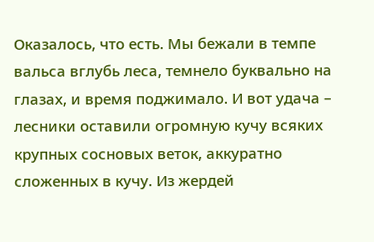Оказалось, что есть. Мы бежали в темпе вальса вглубь леса, темнело буквально на глазах, и время поджимало. И вот удача – лесники оставили огромную кучу всяких крупных сосновых веток, аккуратно сложенных в кучу. Из жердей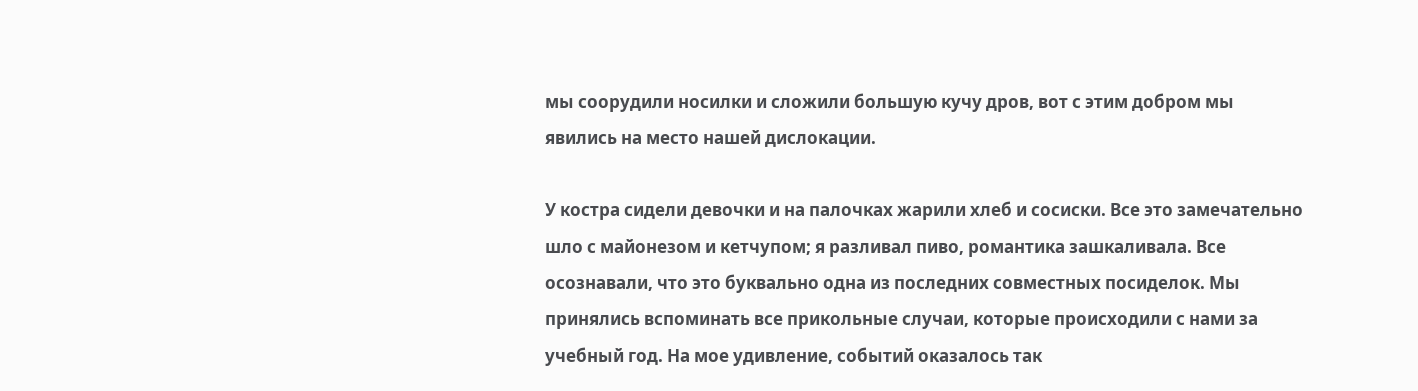мы соорудили носилки и сложили большую кучу дров, вот с этим добром мы явились на место нашей дислокации.

У костра сидели девочки и на палочках жарили хлеб и сосиски. Все это замечательно шло с майонезом и кетчупом; я разливал пиво, романтика зашкаливала. Все осознавали, что это буквально одна из последних совместных посиделок. Мы принялись вспоминать все прикольные случаи, которые происходили с нами за учебный год. На мое удивление, событий оказалось так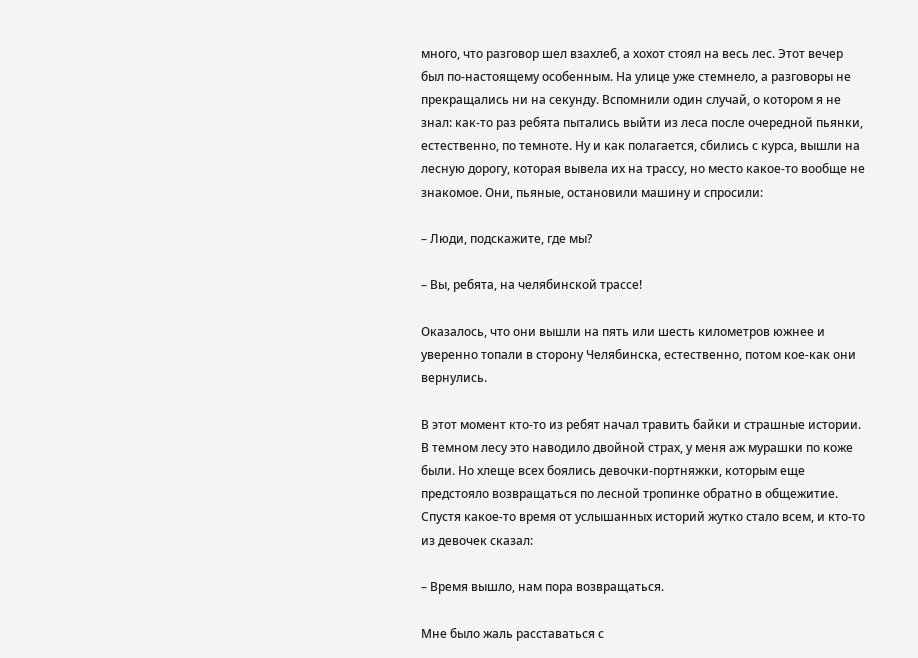много, что разговор шел взахлеб, а хохот стоял на весь лес. Этот вечер был по-настоящему особенным. На улице уже стемнело, а разговоры не прекращались ни на секунду. Вспомнили один случай, о котором я не знал: как-то раз ребята пытались выйти из леса после очередной пьянки, естественно, по темноте. Ну и как полагается, сбились с курса, вышли на лесную дорогу, которая вывела их на трассу, но место какое-то вообще не знакомое. Они, пьяные, остановили машину и спросили:

– Люди, подскажите, где мы?

– Вы, ребята, на челябинской трассе!

Оказалось, что они вышли на пять или шесть километров южнее и уверенно топали в сторону Челябинска, естественно, потом кое-как они вернулись.

В этот момент кто-то из ребят начал травить байки и страшные истории. В темном лесу это наводило двойной страх, у меня аж мурашки по коже были. Но хлеще всех боялись девочки-портняжки, которым еще предстояло возвращаться по лесной тропинке обратно в общежитие. Спустя какое-то время от услышанных историй жутко стало всем, и кто-то из девочек сказал:

– Время вышло, нам пора возвращаться.

Мне было жаль расставаться с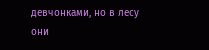девчонками, но в лесу они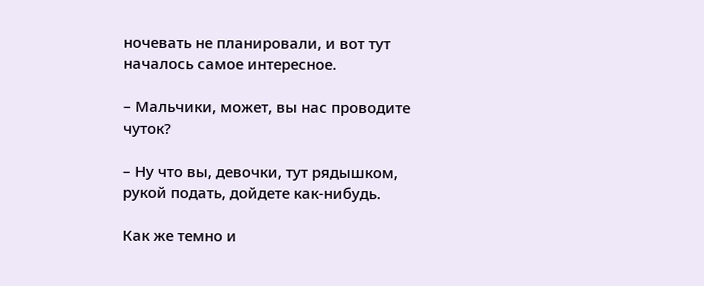ночевать не планировали, и вот тут началось самое интересное.

– Мальчики, может, вы нас проводите чуток?

– Ну что вы, девочки, тут рядышком, рукой подать, дойдете как-нибудь.

Как же темно и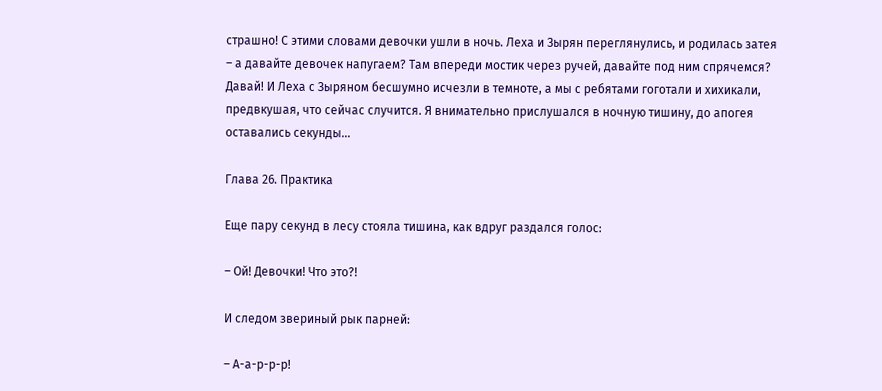страшно! С этими словами девочки ушли в ночь. Леха и Зырян переглянулись, и родилась затея – а давайте девочек напугаем? Там впереди мостик через ручей, давайте под ним спрячемся? Давай! И Леха с Зыряном бесшумно исчезли в темноте, а мы с ребятами гоготали и хихикали, предвкушая, что сейчас случится. Я внимательно прислушался в ночную тишину, до апогея оставались секунды…

Глава 26. Практика

Еще пару секунд в лесу стояла тишина, как вдруг раздался голос:

– Ой! Девочки! Что это?!

И следом звериный рык парней:

– А-а-р-р-р!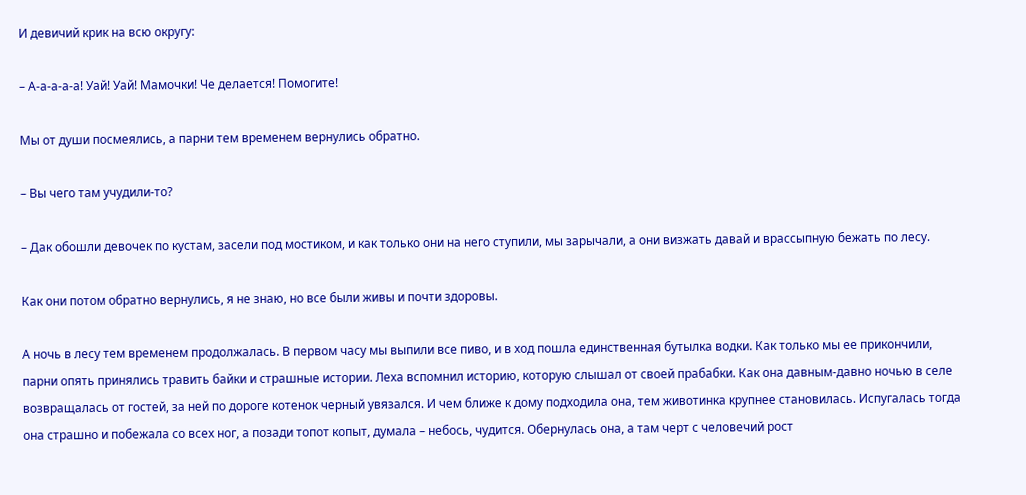И девичий крик на всю округу:

– А-а-а-а-а! Уай! Уай! Мамочки! Че делается! Помогите!

Мы от души посмеялись, а парни тем временем вернулись обратно.

– Вы чего там учудили-то?

– Дак обошли девочек по кустам, засели под мостиком, и как только они на него ступили, мы зарычали, а они визжать давай и врассыпную бежать по лесу.

Как они потом обратно вернулись, я не знаю, но все были живы и почти здоровы.

А ночь в лесу тем временем продолжалась. В первом часу мы выпили все пиво, и в ход пошла единственная бутылка водки. Как только мы ее прикончили, парни опять принялись травить байки и страшные истории. Леха вспомнил историю, которую слышал от своей прабабки. Как она давным-давно ночью в селе возвращалась от гостей, за ней по дороге котенок черный увязался. И чем ближе к дому подходила она, тем животинка крупнее становилась. Испугалась тогда она страшно и побежала со всех ног, а позади топот копыт, думала – небось, чудится. Обернулась она, а там черт с человечий рост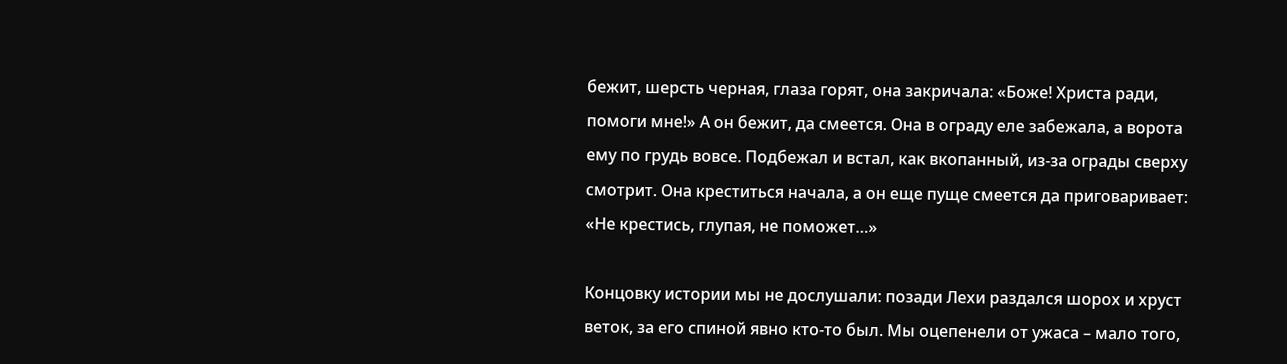бежит, шерсть черная, глаза горят, она закричала: «Боже! Христа ради, помоги мне!» А он бежит, да смеется. Она в ограду еле забежала, а ворота ему по грудь вовсе. Подбежал и встал, как вкопанный, из-за ограды сверху смотрит. Она креститься начала, а он еще пуще смеется да приговаривает: «Не крестись, глупая, не поможет…»

Концовку истории мы не дослушали: позади Лехи раздался шорох и хруст веток, за его спиной явно кто-то был. Мы оцепенели от ужаса – мало того,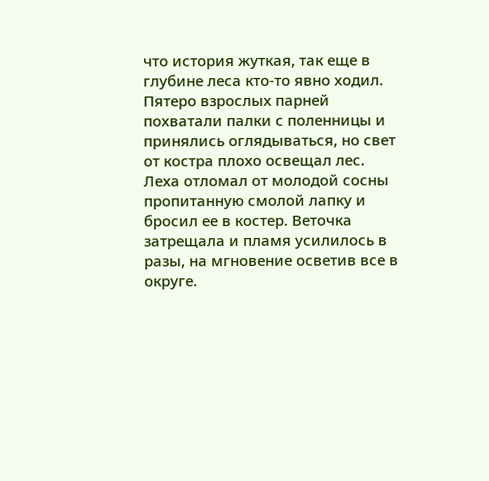что история жуткая, так еще в глубине леса кто-то явно ходил. Пятеро взрослых парней похватали палки с поленницы и принялись оглядываться, но свет от костра плохо освещал лес. Леха отломал от молодой сосны пропитанную смолой лапку и бросил ее в костер. Веточка затрещала и пламя усилилось в разы, на мгновение осветив все в округе.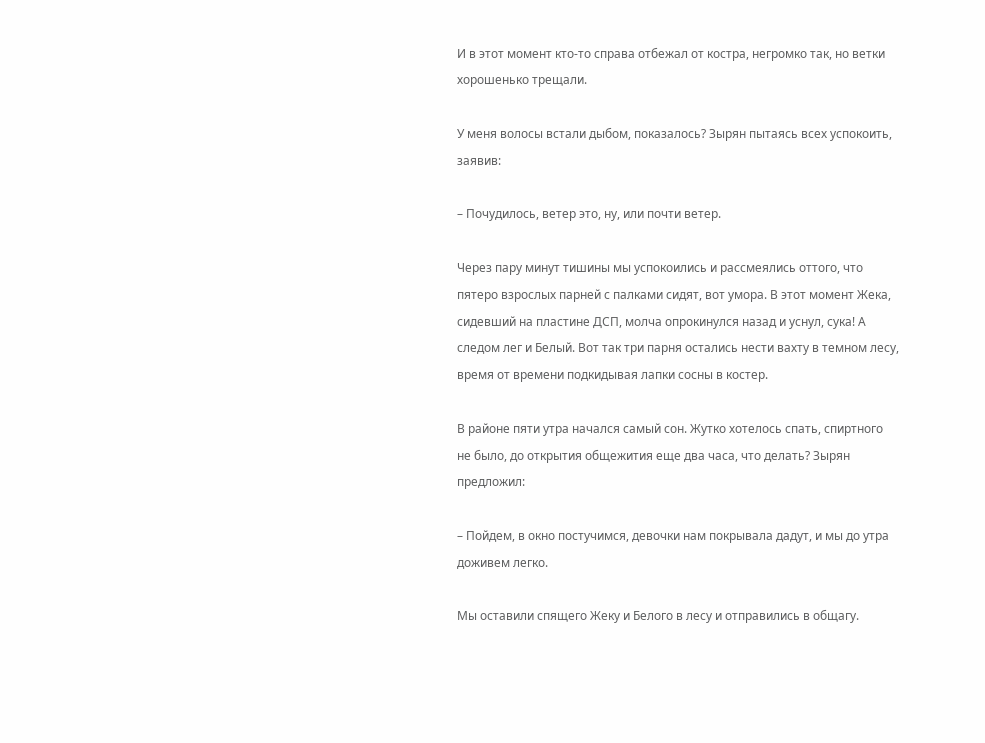И в этот момент кто-то справа отбежал от костра, негромко так, но ветки хорошенько трещали.

У меня волосы встали дыбом, показалось? Зырян пытаясь всех успокоить, заявив:

– Почудилось, ветер это, ну, или почти ветер.

Через пару минут тишины мы успокоились и рассмеялись оттого, что пятеро взрослых парней с палками сидят, вот умора. В этот момент Жека, сидевший на пластине ДСП, молча опрокинулся назад и уснул, сука! А следом лег и Белый. Вот так три парня остались нести вахту в темном лесу, время от времени подкидывая лапки сосны в костер.

В районе пяти утра начался самый сон. Жутко хотелось спать, спиртного не было, до открытия общежития еще два часа, что делать? Зырян предложил:

– Пойдем, в окно постучимся, девочки нам покрывала дадут, и мы до утра доживем легко.

Мы оставили спящего Жеку и Белого в лесу и отправились в общагу.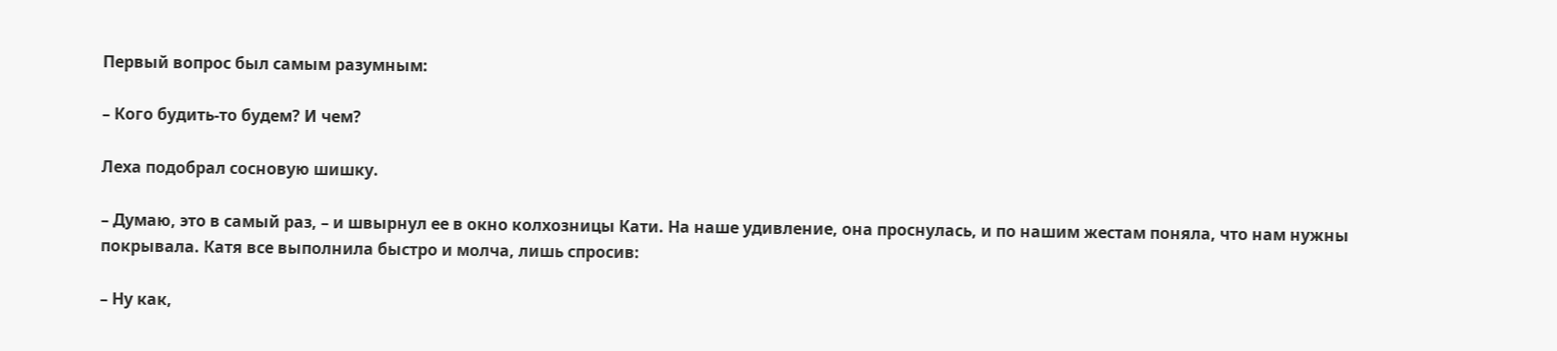Первый вопрос был самым разумным:

– Кого будить-то будем? И чем?

Леха подобрал сосновую шишку.

– Думаю, это в самый раз, – и швырнул ее в окно колхозницы Кати. На наше удивление, она проснулась, и по нашим жестам поняла, что нам нужны покрывала. Катя все выполнила быстро и молча, лишь спросив:

– Ну как,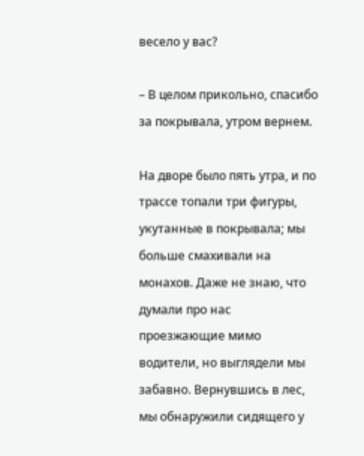весело у вас?

– В целом прикольно, спасибо за покрывала, утром вернем.

На дворе было пять утра, и по трассе топали три фигуры, укутанные в покрывала; мы больше смахивали на монахов. Даже не знаю, что думали про нас проезжающие мимо водители, но выглядели мы забавно. Вернувшись в лес, мы обнаружили сидящего у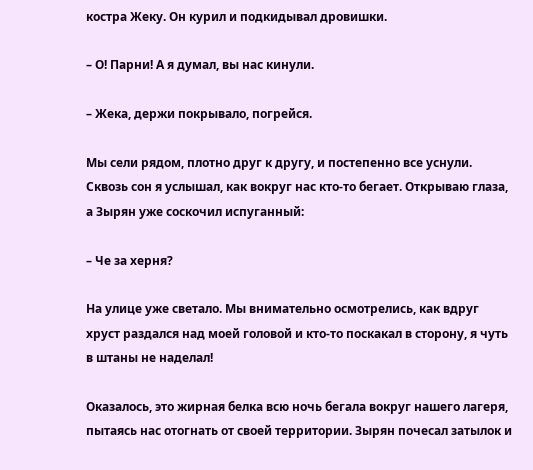костра Жеку. Он курил и подкидывал дровишки.

– О! Парни! А я думал, вы нас кинули.

– Жека, держи покрывало, погрейся.

Мы сели рядом, плотно друг к другу, и постепенно все уснули. Сквозь сон я услышал, как вокруг нас кто-то бегает. Открываю глаза, а Зырян уже соскочил испуганный:

– Че за херня?

На улице уже светало. Мы внимательно осмотрелись, как вдруг хруст раздался над моей головой и кто-то поскакал в сторону, я чуть в штаны не наделал!

Оказалось, это жирная белка всю ночь бегала вокруг нашего лагеря, пытаясь нас отогнать от своей территории. Зырян почесал затылок и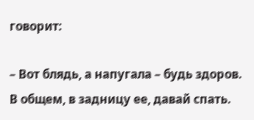говорит:

– Вот блядь, а напугала – будь здоров. В общем, в задницу ее, давай спать.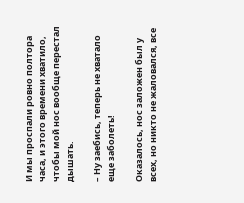И мы проспали ровно полтора часа, и этого времени хватило, чтобы мой нос вообще перестал дышать.

– Ну заебись, теперь не хватало еще заболеть!

Оказалось, нос заложен был у всех, но никто не жаловался, все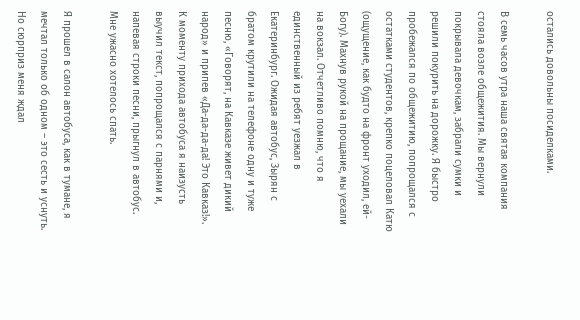остались довольны посиделками.

В семь часов утра наша святая компания стояла возле общежития. Мы вернули покрывала девочкам, забрали сумки и решили покурить на дорожку. Я быстро пробежался по общежитию, попрощался с остатками студентов, крепко поцеловал Катю (ощущение, как будто на фронт уходил, ей-Богу). Махнув рукой на прощание, мы уехали на вокзал. Отчетливо помню, что я единственный из ребят уезжал в Екатеринбург. Ожидая автобус, Зырян с братом крутили на телефоне одну и туже песню, «Говорят, на Кавказе живет дикий народ» и припев «Да-да-да-да! Это Кавказ!». К моменту прихода автобуса я наизусть выучил текст, попрощался с парнями и, напевая строки песни, прыгнул в автобус. Мне ужасно хотелось спать.

Я прошел в салон автобуса, как в тумане, я мечтал только об одном – это сесть и уснуть. Но сюрприз меня ждал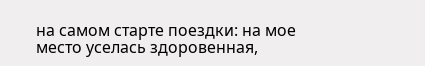на самом старте поездки: на мое место уселась здоровенная,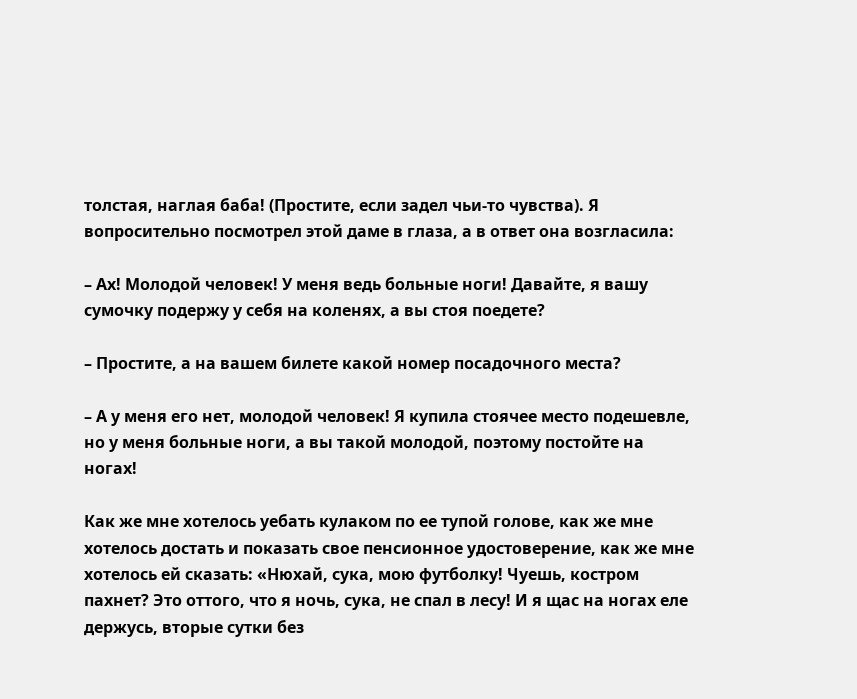толстая, наглая баба! (Простите, если задел чьи-то чувства). Я вопросительно посмотрел этой даме в глаза, а в ответ она возгласила:

– Ах! Молодой человек! У меня ведь больные ноги! Давайте, я вашу сумочку подержу у себя на коленях, а вы стоя поедете?

– Простите, а на вашем билете какой номер посадочного места?

– А у меня его нет, молодой человек! Я купила стоячее место подешевле, но у меня больные ноги, а вы такой молодой, поэтому постойте на ногах!

Как же мне хотелось уебать кулаком по ее тупой голове, как же мне хотелось достать и показать свое пенсионное удостоверение, как же мне хотелось ей сказать: «Нюхай, сука, мою футболку! Чуешь, костром пахнет? Это оттого, что я ночь, сука, не спал в лесу! И я щас на ногах еле держусь, вторые сутки без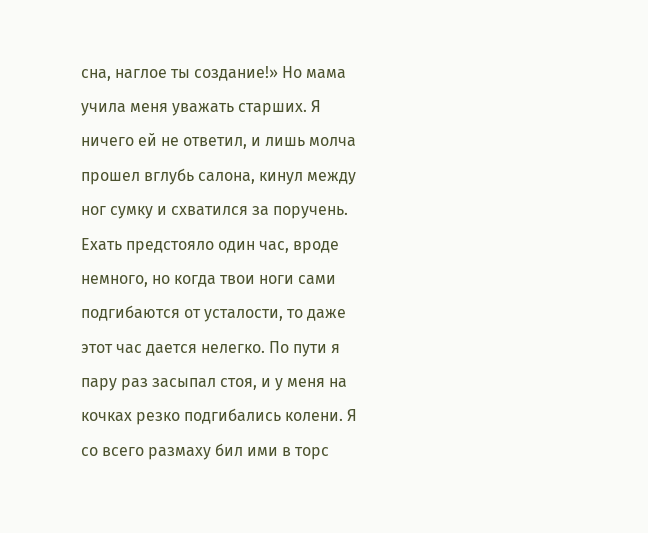сна, наглое ты создание!» Но мама учила меня уважать старших. Я ничего ей не ответил, и лишь молча прошел вглубь салона, кинул между ног сумку и схватился за поручень. Ехать предстояло один час, вроде немного, но когда твои ноги сами подгибаются от усталости, то даже этот час дается нелегко. По пути я пару раз засыпал стоя, и у меня на кочках резко подгибались колени. Я со всего размаху бил ими в торс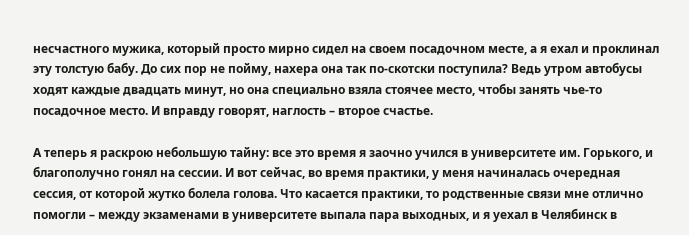несчастного мужика, который просто мирно сидел на своем посадочном месте, а я ехал и проклинал эту толстую бабу. До сих пор не пойму, нахера она так по-скотски поступила? Ведь утром автобусы ходят каждые двадцать минут, но она специально взяла стоячее место, чтобы занять чье-то посадочное место. И вправду говорят, наглость – второе счастье.

А теперь я раскрою небольшую тайну: все это время я заочно учился в университете им. Горького, и благополучно гонял на сессии. И вот сейчас, во время практики, у меня начиналась очередная сессия, от которой жутко болела голова. Что касается практики, то родственные связи мне отлично помогли – между экзаменами в университете выпала пара выходных, и я уехал в Челябинск в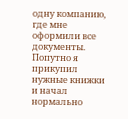одну компанию, где мне оформили все документы. Попутно я прикупил нужные книжки и начал нормально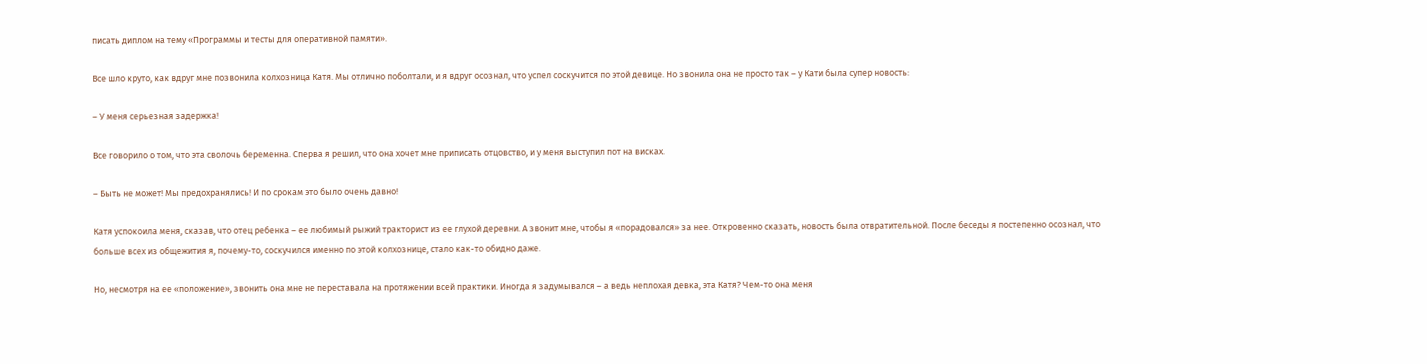писать диплом на тему «Программы и тесты для оперативной памяти».

Все шло круто, как вдруг мне позвонила колхозница Катя. Мы отлично поболтали, и я вдруг осознал, что успел соскучится по этой девице. Но звонила она не просто так – у Кати была супер новость:

– У меня серьезная задержка!

Все говорило о том, что эта сволочь беременна. Сперва я решил, что она хочет мне приписать отцовство, и у меня выступил пот на висках.

– Быть не может! Мы предохранялись! И по срокам это было очень давно!

Катя успокоила меня, сказав, что отец ребенка – ее любимый рыжий тракторист из ее глухой деревни. А звонит мне, чтобы я «порадовался» за нее. Откровенно сказать, новость была отвратительной. После беседы я постепенно осознал, что больше всех из общежития я, почему-то, соскучился именно по этой колхознице, стало как-то обидно даже.

Но, несмотря на ее «положение», звонить она мне не переставала на протяжении всей практики. Иногда я задумывался – а ведь неплохая девка, эта Катя? Чем-то она меня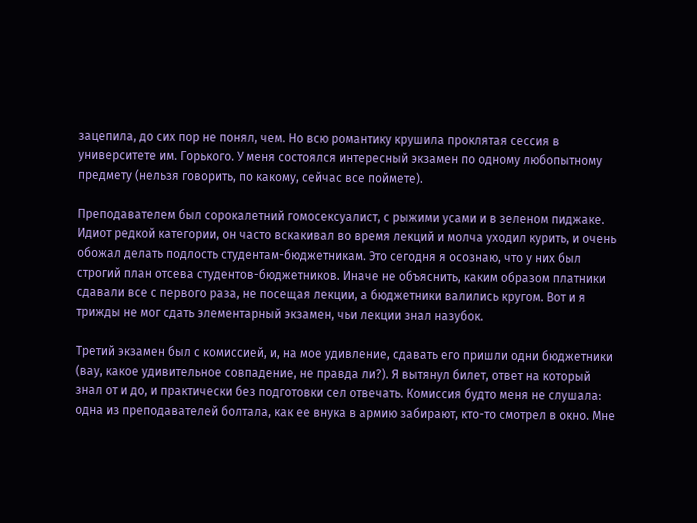зацепила, до сих пор не понял, чем. Но всю романтику крушила проклятая сессия в университете им. Горького. У меня состоялся интересный экзамен по одному любопытному предмету (нельзя говорить, по какому, сейчас все поймете).

Преподавателем был сорокалетний гомосексуалист, с рыжими усами и в зеленом пиджаке. Идиот редкой категории, он часто вскакивал во время лекций и молча уходил курить, и очень обожал делать подлость студентам-бюджетникам. Это сегодня я осознаю, что у них был строгий план отсева студентов-бюджетников. Иначе не объяснить, каким образом платники сдавали все с первого раза, не посещая лекции, а бюджетники валились кругом. Вот и я трижды не мог сдать элементарный экзамен, чьи лекции знал назубок.

Третий экзамен был с комиссией, и, на мое удивление, сдавать его пришли одни бюджетники (вау, какое удивительное совпадение, не правда ли?). Я вытянул билет, ответ на который знал от и до, и практически без подготовки сел отвечать. Комиссия будто меня не слушала: одна из преподавателей болтала, как ее внука в армию забирают, кто-то смотрел в окно. Мне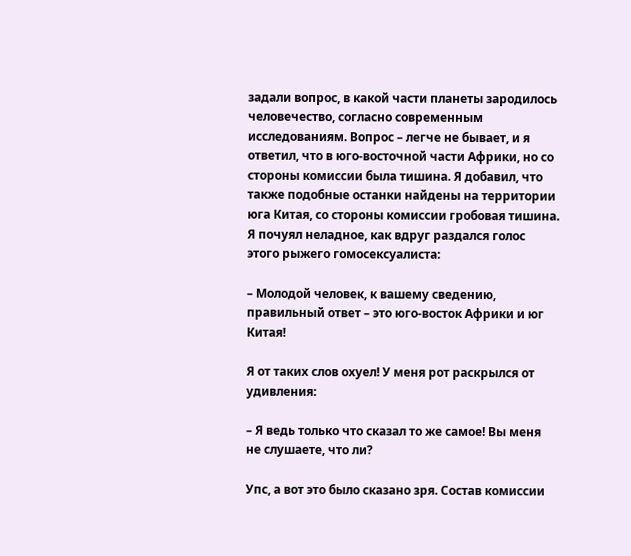задали вопрос, в какой части планеты зародилось человечество, согласно современным исследованиям. Вопрос – легче не бывает, и я ответил, что в юго-восточной части Африки, но со стороны комиссии была тишина. Я добавил, что также подобные останки найдены на территории юга Китая, со стороны комиссии гробовая тишина. Я почуял неладное, как вдруг раздался голос этого рыжего гомосексуалиста:

– Молодой человек, к вашему сведению, правильный ответ – это юго-восток Африки и юг Китая!

Я от таких слов охуел! У меня рот раскрылся от удивления:

– Я ведь только что сказал то же самое! Вы меня не слушаете, что ли?

Упс, а вот это было сказано зря. Состав комиссии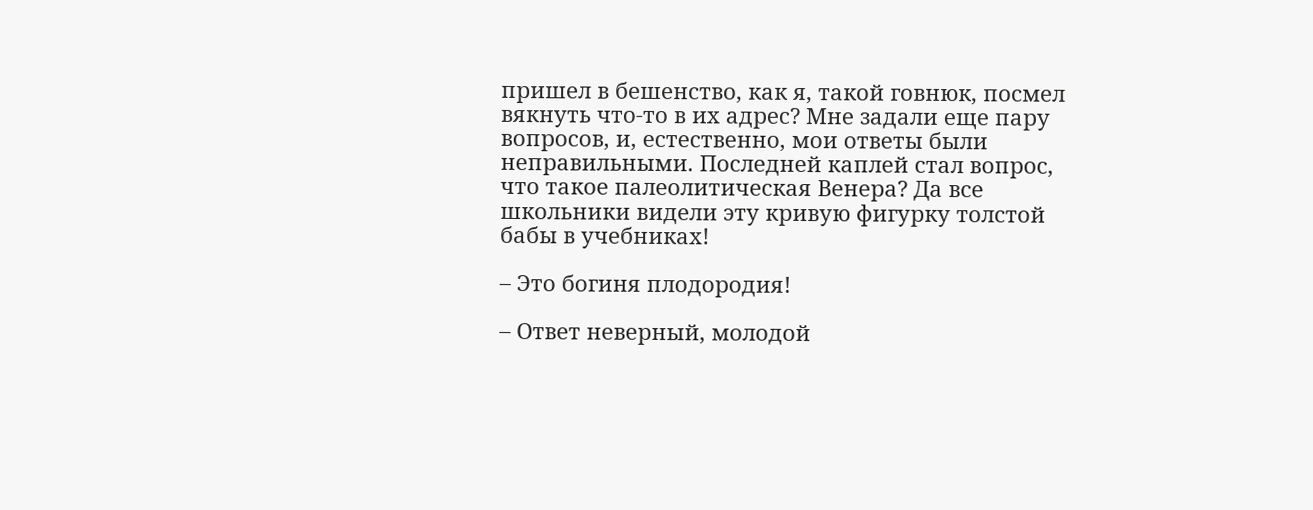пришел в бешенство, как я, такой говнюк, посмел вякнуть что-то в их адрес? Мне задали еще пару вопросов, и, естественно, мои ответы были неправильными. Последней каплей стал вопрос, что такое палеолитическая Венера? Да все школьники видели эту кривую фигурку толстой бабы в учебниках!

– Это богиня плодородия!

– Ответ неверный, молодой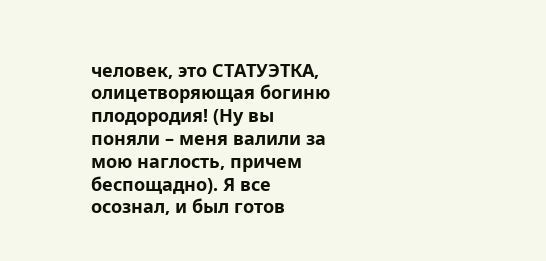человек, это СТАТУЭТКА, олицетворяющая богиню плодородия! (Ну вы поняли – меня валили за мою наглость, причем беспощадно). Я все осознал, и был готов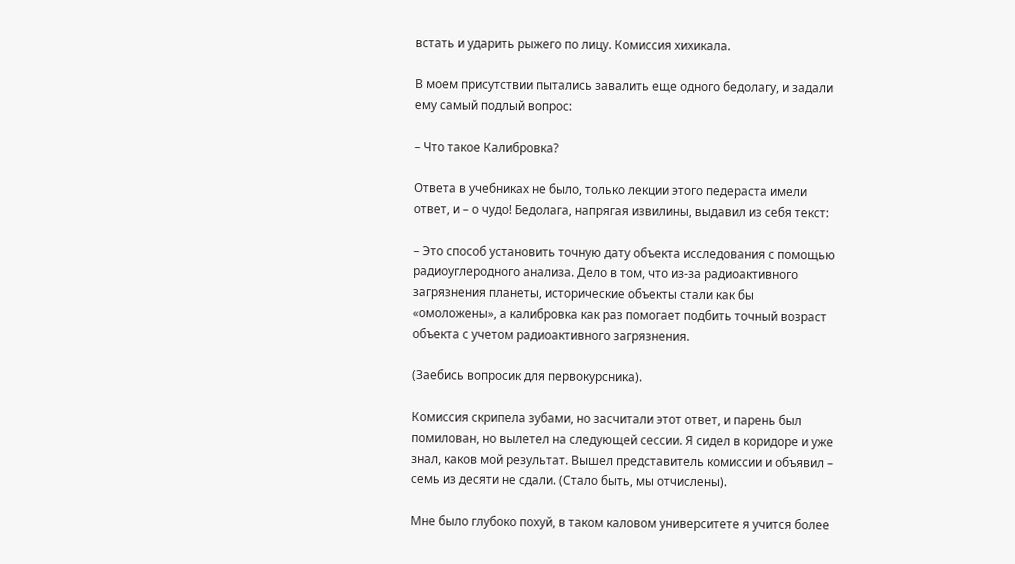встать и ударить рыжего по лицу. Комиссия хихикала.

В моем присутствии пытались завалить еще одного бедолагу, и задали ему самый подлый вопрос:

– Что такое Калибровка?

Ответа в учебниках не было, только лекции этого педераста имели ответ, и – о чудо! Бедолага, напрягая извилины, выдавил из себя текст:

– Это способ установить точную дату объекта исследования с помощью радиоуглеродного анализа. Дело в том, что из-за радиоактивного загрязнения планеты, исторические объекты стали как бы «омоложены», а калибровка как раз помогает подбить точный возраст объекта с учетом радиоактивного загрязнения.

(Заебись вопросик для первокурсника).

Комиссия скрипела зубами, но засчитали этот ответ, и парень был помилован, но вылетел на следующей сессии. Я сидел в коридоре и уже знал, каков мой результат. Вышел представитель комиссии и объявил – семь из десяти не сдали. (Стало быть, мы отчислены).

Мне было глубоко похуй, в таком каловом университете я учится более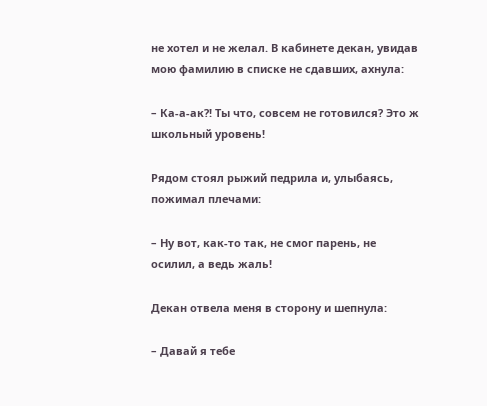не хотел и не желал. В кабинете декан, увидав мою фамилию в списке не сдавших, ахнула:

– Ка-а-ак?! Ты что, совсем не готовился? Это ж школьный уровень!

Рядом стоял рыжий педрила и, улыбаясь, пожимал плечами:

– Ну вот, как-то так, не смог парень, не осилил, а ведь жаль!

Декан отвела меня в сторону и шепнула:

– Давай я тебе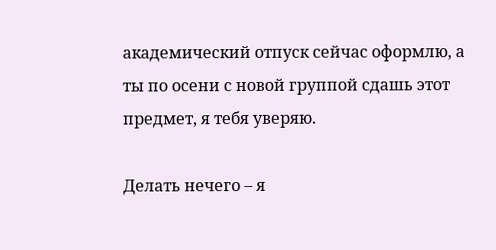академический отпуск сейчас оформлю, а ты по осени с новой группой сдашь этот предмет, я тебя уверяю.

Делать нечего – я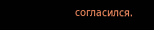согласился.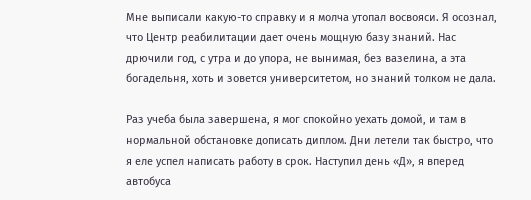Мне выписали какую-то справку и я молча утопал восвояси. Я осознал, что Центр реабилитации дает очень мощную базу знаний. Нас дрючили год, с утра и до упора, не вынимая, без вазелина, а эта богадельня, хоть и зовется университетом, но знаний толком не дала.

Раз учеба была завершена, я мог спокойно уехать домой, и там в нормальной обстановке дописать диплом. Дни летели так быстро, что я еле успел написать работу в срок. Наступил день «Д», я вперед автобуса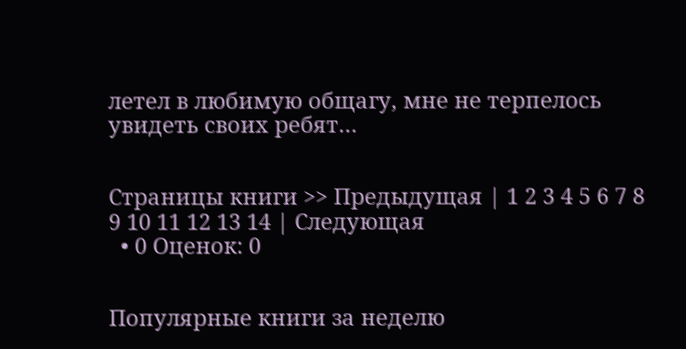летел в любимую общагу, мне не терпелось увидеть своих ребят…


Страницы книги >> Предыдущая | 1 2 3 4 5 6 7 8 9 10 11 12 13 14 | Следующая
  • 0 Оценок: 0


Популярные книги за неделю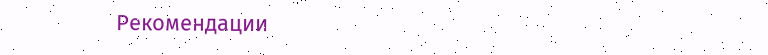Рекомендации